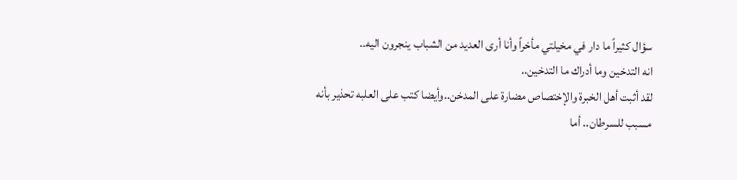سؤال كثيراً ما دار في مخيلتي مأخراً وأنا أرى العديد من الشباب ينجرون اليه..
انه التدخين وما أدراك ما التدخين..
لقد أثبت أهل الخبرة والإختصاص مضارة على المدخن..وأيضا كتب على العلبه تحذير بأنه مسبب للسرطان.. أما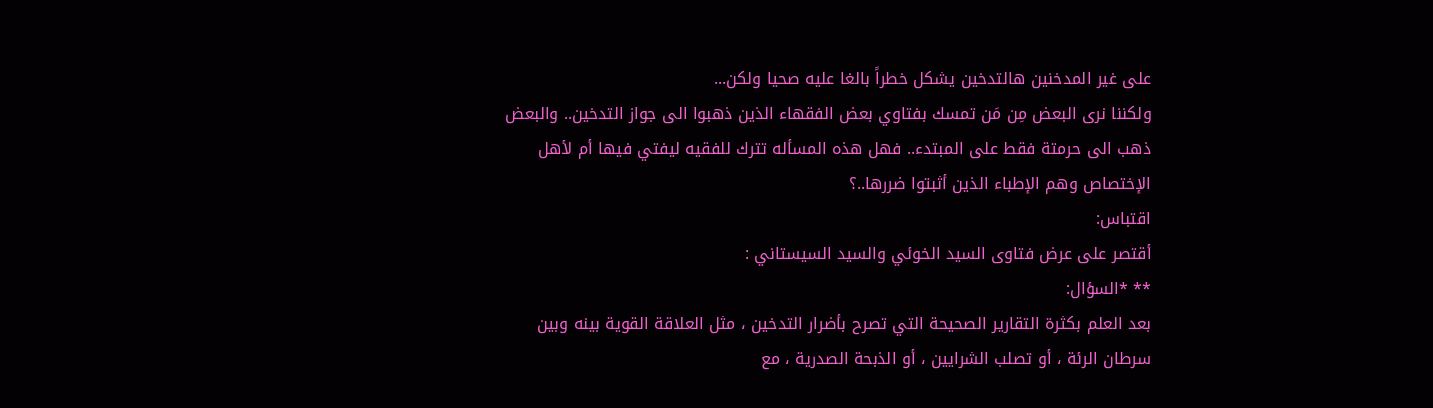على غير المدخنين هالتدخين يشكل خطراً بالغا عليه صحيا ولكن...
ولكننا نرى البعض مِن مَن تمسك بفتاوي بعض الفقهاء الذين ذهبوا الى جواز التدخين.. والبعض ذهب الى حرمتة فقط على المبتدء.. فهل هذه المسأله تترك للفقيه ليفتي فيها أم لأهل الإختصاص وهم الإطباء الذين أثبتوا ضررها..؟
اقتباس:
أقتصر على عرض فتاوى السيد الخوئي والسيد السيستاني :
** *السؤال:
بعد العلم بكثرة التقارير الصحيحة التي تصرح بأضرار التدخين ، مثل العلاقة القوية بينه وبين سرطان الرئة ، أو تصلب الشرايين ، أو الذبحة الصدرية ، مع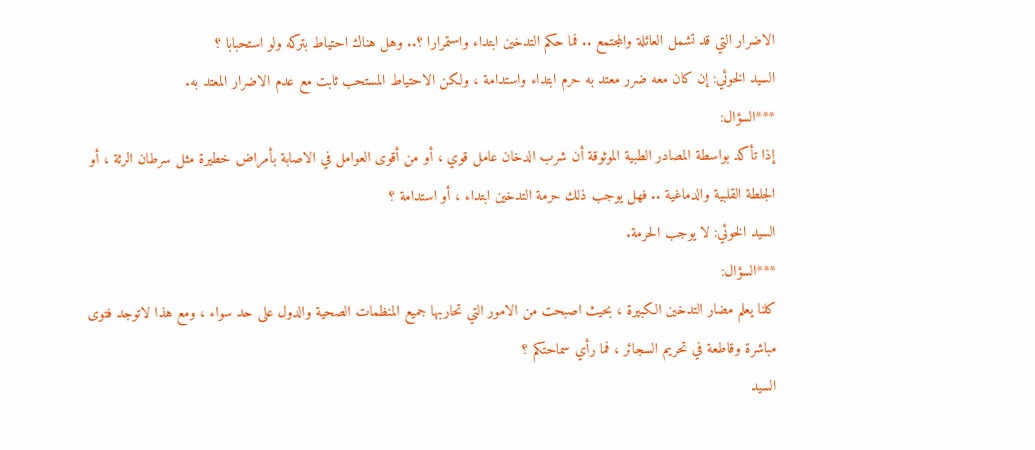الاضرار التي قد تشمل العائلة والمجتمع .. فما حكم التدخين ابتداء واستمرارا ؟.. وهل هناك احتياط بتركه ولو استحبابا ؟
السيد الخوئي: إن كان معه ضرر معتد به حرم ابتداء واستدامة ، ولكن الاحتياط المستحب ثابت مع عدم الاضرار المعتد به.
***السؤال:
إذا تأكد بواسطة المصادر الطبية الموثوقة أن شرب الدخان عامل قوي ، أو من أقوى العوامل في الاصابة بأمراض خطيرة مثل سرطان الرئة ، أو الجلطة القلبية والدماغية .. فهل يوجب ذلك حرمة التدخين ابتداء ، أو استدامة ؟
السيد الخوئي: لا يوجب الحرمة.
***السؤال:
كلنا يعلم مضار التدخين الكبيرة ، بحيث اصبحت من الامور التي تحاربها جميع المنظمات الصحية والدول على حد سواء ، ومع هذا لاتوجد فتوى مباشرة وقاطعة في تحريم السجائر ، فما رأي سماحتكم ؟
السيد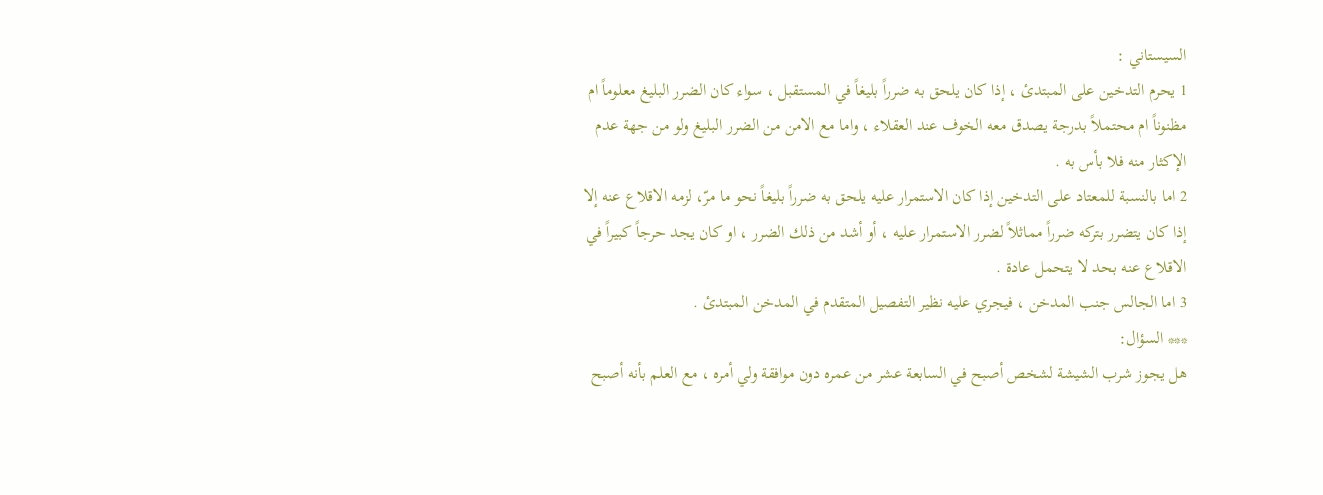السيستاني :
1 يحرم التدخين على المبتدئ ، إذا كان يلحق به ضرراً بليغاً في المستقبل ، سواء كان الضرر البليغ معلوماً ام مظنوناً ام محتملاً بدرجة يصدق معه الخوف عند العقلاء ، واما مع الامن من الضرر البليغ ولو من جهة عدم الإكثار منه فلا بأس به .
2 اما بالنسبة للمعتاد على التدخين إذا كان الاستمرار عليه يلحق به ضرراً بليغاً نحو ما مرّ، لزمه الاقلاع عنه إلا إذا كان يتضرر بتركه ضرراً مماثلاً لضرر الاستمرار عليه ، أو أشد من ذلك الضرر ، او كان يجد حرجاً كبيراً في الاقلاع عنه بحد لا يتحمل عادة .
3 اما الجالس جنب المدخن ، فيجري عليه نظير التفصيل المتقدم في المدخن المبتدئ .
*** السؤال:
هل يجوز شرب الشيشة لشخص أصبح في السابعة عشر من عمره دون موافقة ولي أمره ، مع العلم بأنه أصبح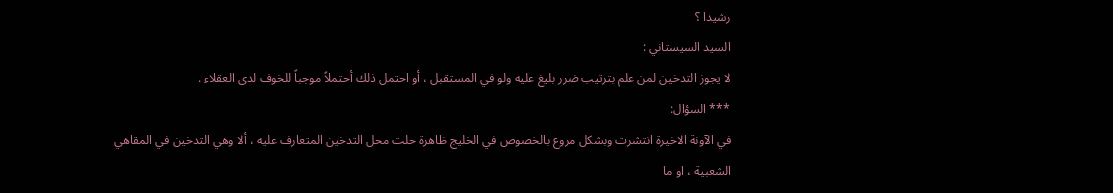رشيدا ؟
السيد السيستاني :
لا يجوز التدخين لمن علم بترتيب ضرر بليغ عليه ولو في المستقبل ، أو احتمل ذلك أحتملاً موجباً للخوف لدى العقلاء .
*** السؤال:
في الآونة الاخيرة انتشرت وبشكل مروع بالخصوص في الخليج ظاهرة حلت محل التدخين المتعارف عليه ، ألا وهي التدخين في المقاهي الشعبية ، او ما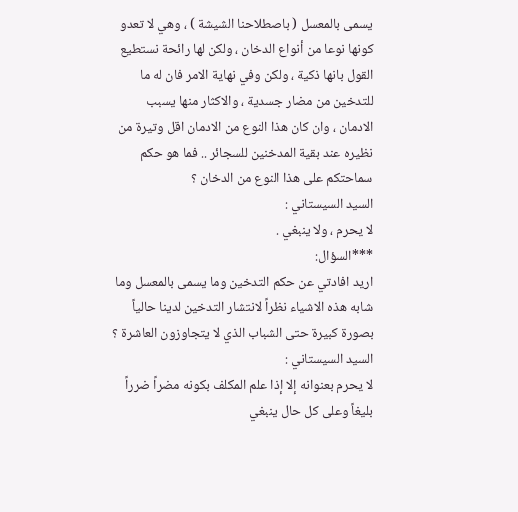يسمى بالمعسل ( باصطلاحنا الشيشة ) ، وهي لا تعدو كونها نوعا من أنواع الدخان ، ولكن لها رائحة نستطيع القول بانها ذكية ، ولكن وفي نهاية الامر فان له ما للتدخين من مضار جسدية ، والاكثار منها يسبب الادمان ، وان كان هذا النوع من الادمان اقل وتيرة من نظيره عند بقية المدخنين للسجائر .. فما هو حكم سماحتكم على هذا النوع من الدخان ؟
السيد السيستاني :
لا يحرم ، ولا ينبغي .
***السؤال:
اريد افادتي عن حكم التدخين وما يسمى بالمعسل وما شابه هذه الاشياء نظراً لانتشار التدخين لدينا حالياً بصورة كبيرة حتى الشباب الذي لا يتجاوزون العاشرة ؟
السيد السيستاني :
لا يحرم بعنوانه إلا إذا علم المكلف بكونه مضراً ضرراً بليغاً وعلى كل حال ينبغي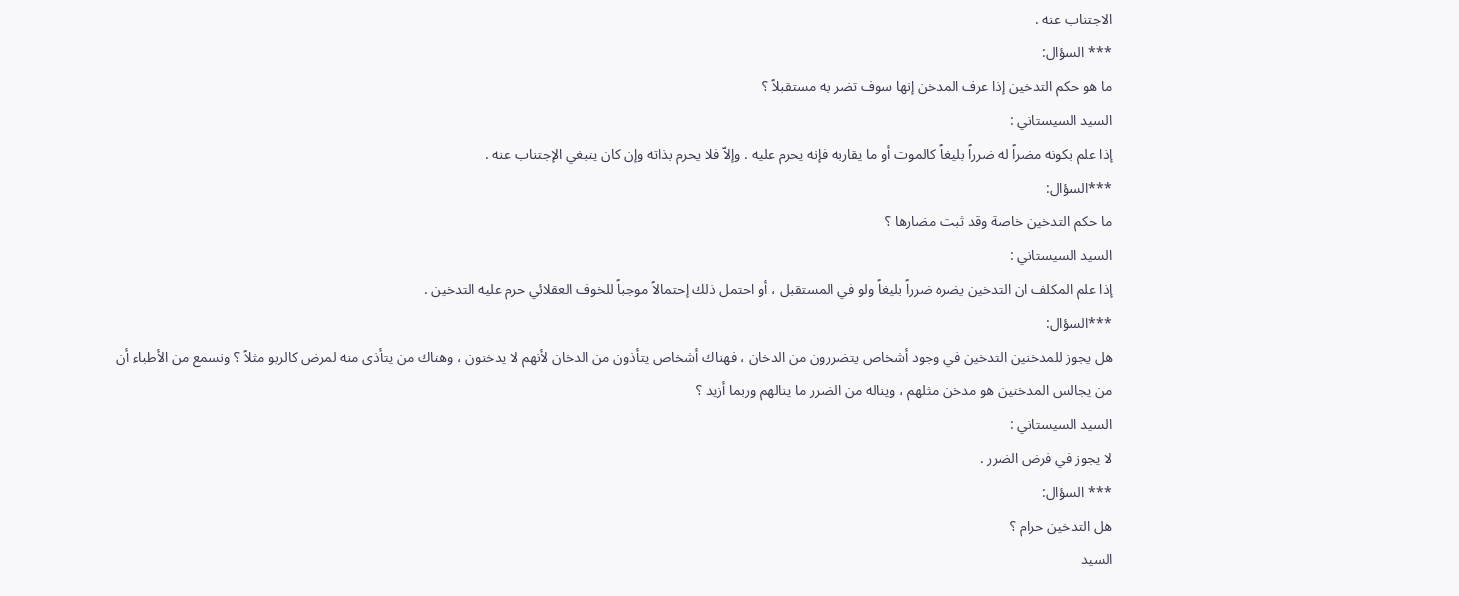الاجتناب عنه .
*** السؤال:
ما هو حكم التدخين إذا عرف المدخن إنها سوف تضر به مستقبلاً ؟
السيد السيستاني :
إذا علم بكونه مضراً له ضرراً بليغاً كالموت أو ما يقاربه فإنه يحرم عليه . وإلاّ فلا يحرم بذاته وإن كان ينبغي الإجتناب عنه .
***السؤال:
ما حكم التدخين خاصة وقد ثبت مضارها ؟
السيد السيستاني :
إذا علم المكلف ان التدخين يضره ضرراً بليغاً ولو في المستقبل ، أو احتمل ذلك إحتمالاً موجباً للخوف العقلائي حرم عليه التدخين .
***السؤال:
هل يجوز للمدخنين التدخين في وجود أشخاص يتضررون من الدخان ، فهناك أشخاص يتأذون من الدخان لأنهم لا يدخنون ، وهناك من يتأذى منه لمرض كالربو مثلاً ؟ ونسمع من الأطباء أن من يجالس المدخنين هو مدخن مثلهم ، ويناله من الضرر ما ينالهم وربما أزيد ؟
السيد السيستاني :
لا يجوز في فرض الضرر .
*** السؤال:
هل التدخين حرام ؟
السيد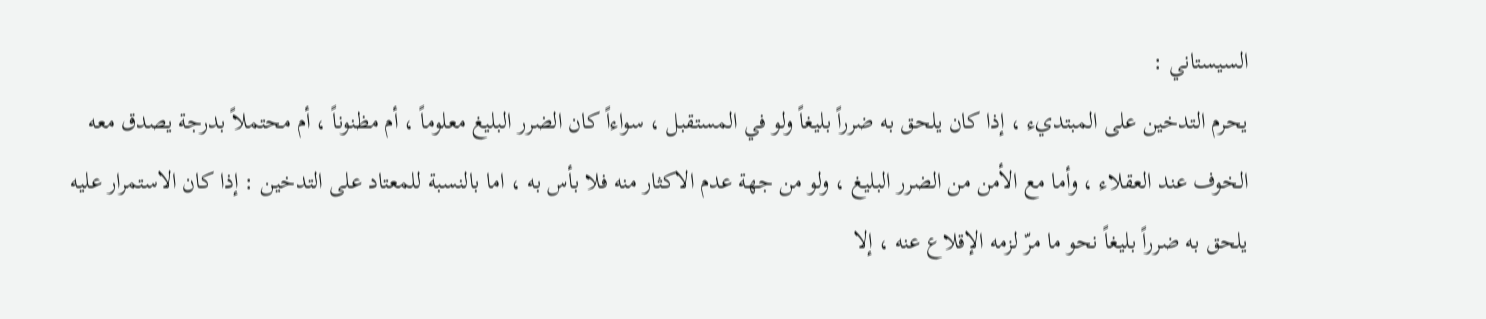السيستاني :
يحرم التدخين على المبتديء ، إذا كان يلحق به ضرراً بليغاً ولو في المستقبل ، سواءاً كان الضرر البليغ معلوماً ، أم مظنوناً ، أم محتملاً بدرجة يصدق معه الخوف عند العقلاء ، وأما مع الأمن من الضرر البليغ ، ولو من جهة عدم الاكثار منه فلا بأس به ، اما بالنسبة للمعتاد على التدخين : إذا كان الاستمرار عليه يلحق به ضرراً بليغاً نحو ما مرّ لزمه الإقلاع عنه ، إلا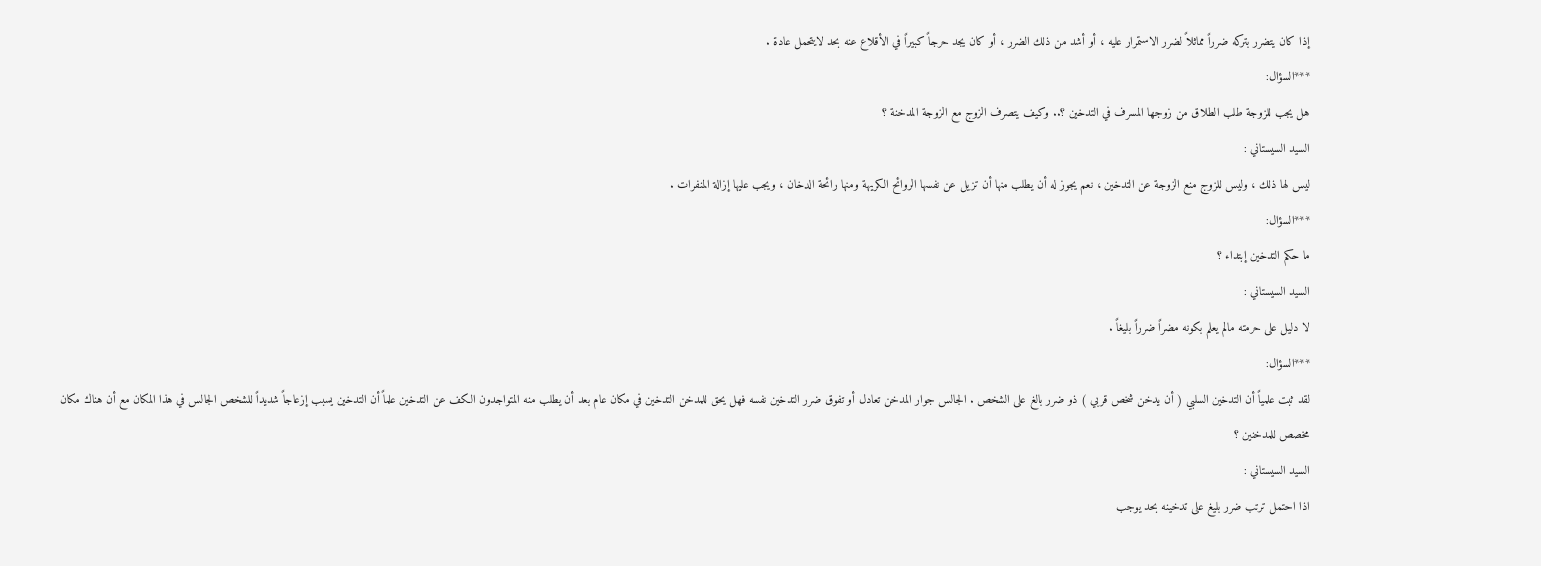إذا كان يتضرر بتركه ضرراً مماثلاً لضرر الاستمرار عليه ، أو أشد من ذلك الضرر ، أو كان يجد حرجاً كبيراً في الأقلاع عنه بحد لايتحمل عادة .
***السؤال:
هل يجب للزوجة طلب الطلاق من زوجها المسرف في التدخين ؟.. وكيف يتصرف الزوج مع الزوجة المدخنة ؟
السيد السيستاني :
ليس لها ذلك ، وليس للزوج منع الزوجة عن التدخين ، نعم يجوز له أن يطلب منها أن تزيل عن نفسها الروائح الكريهة ومنها رائحة الدخان ، ويجب عليها إزالة المنفرات .
***السؤال:
ما حكم التدخين إبتداء ؟
السيد السيستاني :
لا دليل على حرمته مالم يعلم بكونه مضراً ضرراً بليغاً .
***السؤال:
لقد ثبت علمياً أن التدخين السلبي ( أن يدخن شخص قربي ) ذو ضرر بالغ على الشخص . الجالس جوار المدخن تعادل أو تفوق ضرر التدخين نفسه فهل يحق للمدخن التدخين في مكان عام بعد أن يطلب منه المتواجدون الكف عن التدخين علماً أن التدخين يسبب إزعاجاً شديداً للشخص الجالس في هذا المكان مع أن هناك مكان مخصص للمدخنين ؟
السيد السيستاني :
اذا احتمل ترتب ضرر بليغ على تدخينه بحد يوجب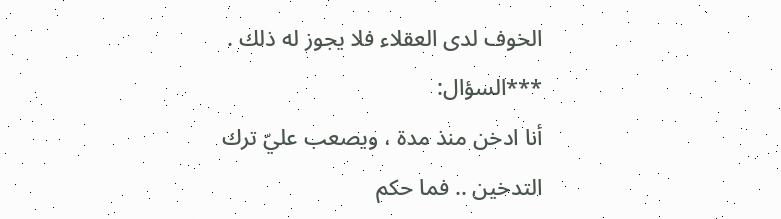الخوف لدى العقلاء فلا يجوز له ذلك .
***السؤال:
أنا ادخن منذ مدة ، ويصعب عليّ ترك التدخين .. فما حكم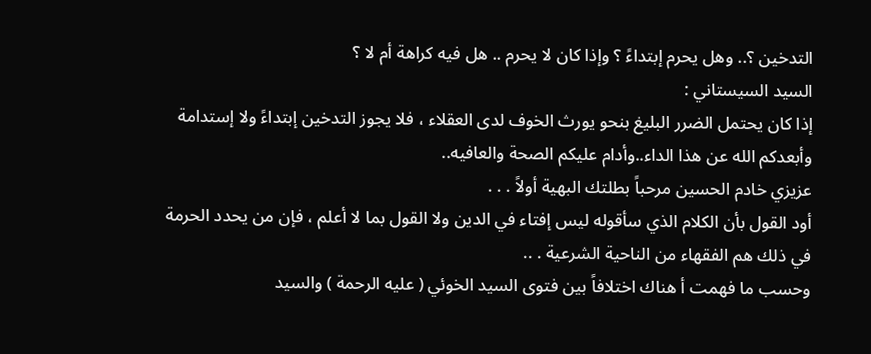التدخين ؟.. وهل يحرم إبتداءً ؟ وإذا كان لا يحرم .. هل فيه كراهة أم لا ؟
السيد السيستاني :
إذا كان يحتمل الضرر البليغ بنحو يورث الخوف لدى العقلاء ، فلا يجوز التدخين إبتداءً ولا إستدامة
وأبعدكم الله عن هذا الداء..وأدام عليكم الصحة والعافيه..
عزيزي خادم الحسين مرحباً بطلتك البهية أولاً . . .
أود القول بأن الكلام الذي سأقوله ليس إفتاء في الدين ولا القول بما لا أعلم ، فإن من يحدد الحرمة في ذلك هم الفقهاء من الناحية الشرعية . ..
وحسب ما فهمت أ هناك اختلافاً بين فتوى السيد الخوئي ( عليه الرحمة ) والسيد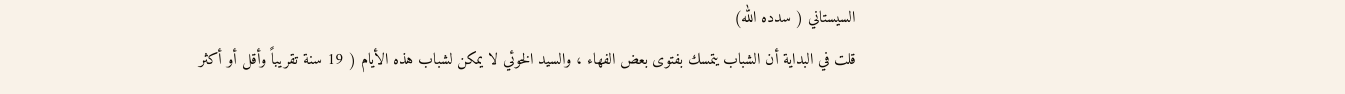السيستاني ( سدده الله)
قلت في البداية أن الشباب يتمسك بفتوى بعض الفهاء ، والسيد الخوئي لا يمكن لشباب هذه الأيام ( 19 سنة تقريباً وأقل أو أكثر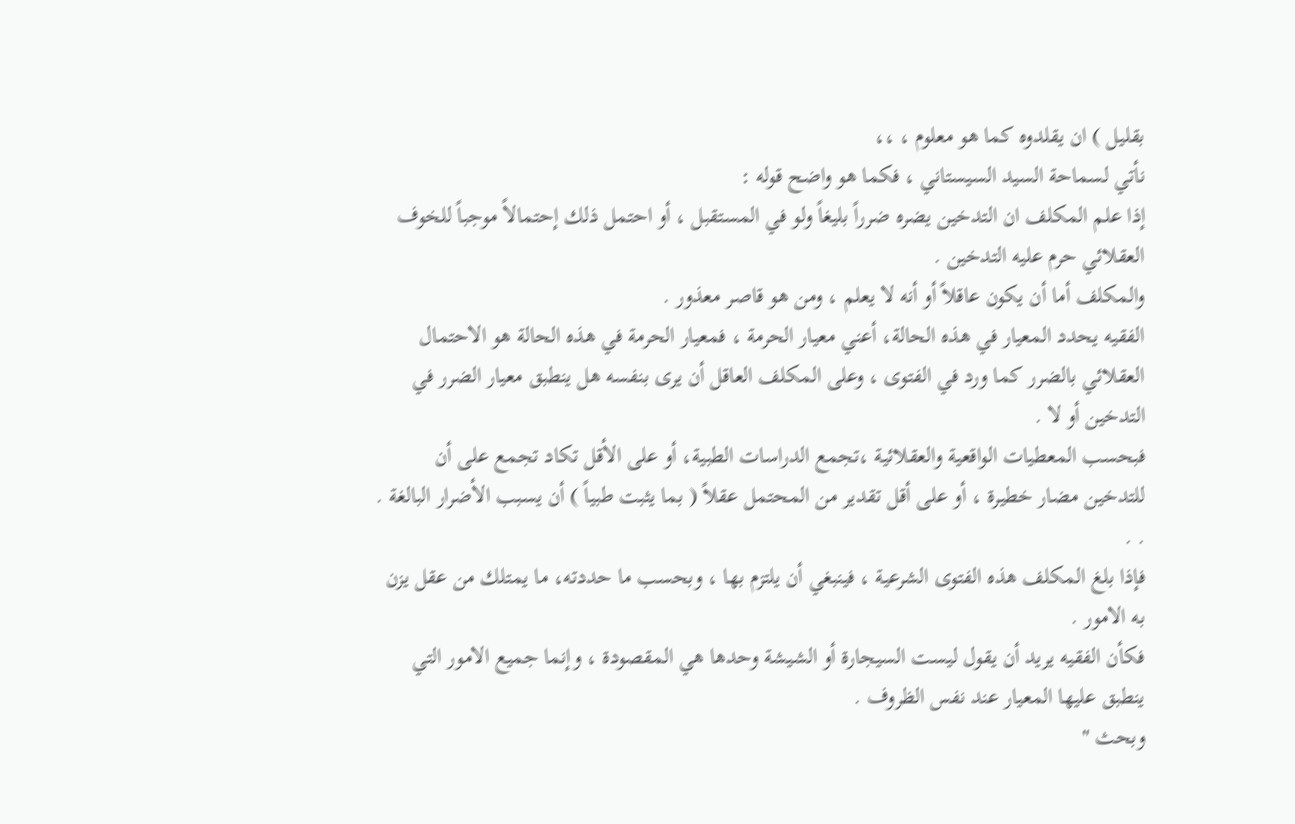بقليل ) ان يقلدوه كما هو معلوم ، ،،
نأتي لسماحة السيد السيستاني ، فكما هو واضح قوله :
إذا علم المكلف ان التدخين يضره ضرراً بليغاً ولو في المستقبل ، أو احتمل ذلك إحتمالاً موجباً للخوف العقلائي حرم عليه التدخين .
والمكلف أما أن يكون عاقلاً أو أنه لا يعلم ، ومن هو قاصر معذور .
الفقيه يحدد المعيار في هذه الحالة، أعني معيار الحرمة ، فمعيار الحرمة في هذه الحالة هو الاحتمال العقلائي بالضرر كما ورد في الفتوى ، وعلى المكلف العاقل أن يرى بنفسه هل ينطبق معيار الضرر في التدخين أو لا .
فبحسب المعطيات الواقعية والعقلائية ،تجمع الدراسات الطبية، أو على الأقل تكاد تجمع على أن للتدخين مضار خطيرة ، أو على أقل تقدير من المحتمل عقلاً ( بما يثبت طبياً ) أن يسبب الأضرار البالغة . . .
فإذا بلغ المكلف هذه الفتوى الشرعية ، فينبغي أن يلتزم بها ، وبحسب ما حددته، ما يمتلك من عقل يزن به الامور .
فكأن الفقيه يريد أن يقول ليست السيجارة أو الشيشة وحدها هي المقصودة ، وإنما جميع الامور التي ينطبق عليها المعيار عند نفس الظروف .
وبحث "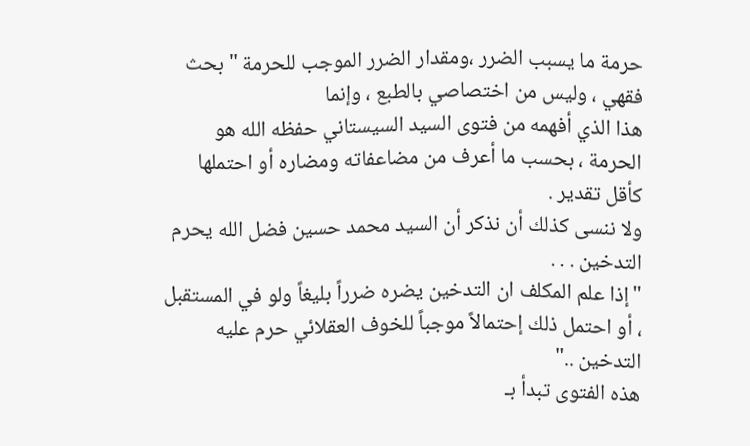حرمة ما يسبب الضرر ،ومقدار الضرر الموجب للحرمة " بحث فقهي ، وليس من اختصاصي بالطبع ، وإنما
هذا الذي أفهمه من فتوى السيد السيستاني حفظه الله هو الحرمة ، بحسب ما أعرف من مضاعفاته ومضاره أو احتملها كأقل تقدير .
ولا ننسى كذلك أن نذكر أن السيد محمد حسين فضل الله يحرم التدخين . . .
"إذا علم المكلف ان التدخين يضره ضرراً بليغاً ولو في المستقبل ، أو احتمل ذلك إحتمالاً موجباً للخوف العقلائي حرم عليه التدخين .."
هذه الفتوى تبدأ بـ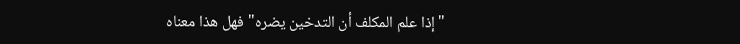"إذا علم المكلف أن التدخين يضره" فهل هذا معناه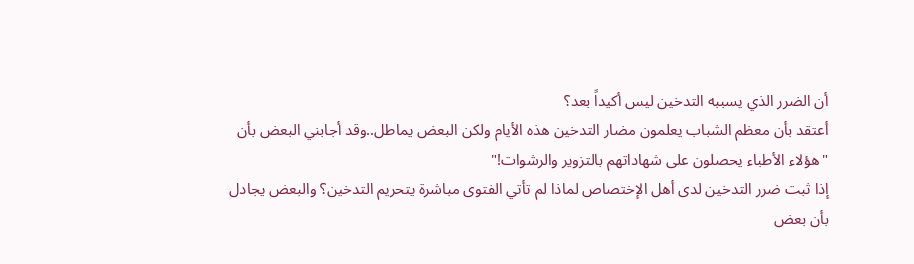أن الضرر الذي يسببه التدخين ليس أكيداً بعد؟
أعتقد بأن معظم الشباب يعلمون مضار التدخين هذه الأيام ولكن البعض يماطل..وقد أجابني البعض بأن "هؤلاء الأطباء يحصلون على شهاداتهم بالتزوير والرشوات!"
إذا ثبت ضرر التدخين لدى أهل الإختصاص لماذا لم تأتي الفتوى مباشرة يتحريم التدخين؟ والبعض يجادل بأن بعض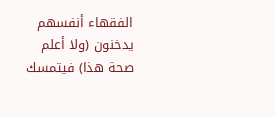الفقهاء أنفسهم يدخنون (ولا أعلم صحة هذا) فيتمسك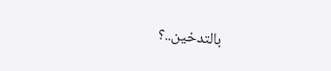بالتدخين..؟